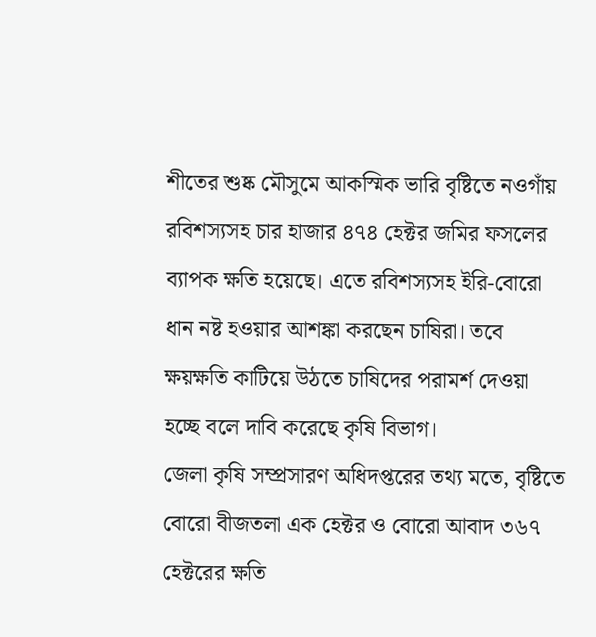শীতের শুষ্ক মৌসুমে আকস্মিক ভারি বৃষ্টিতে নওগাঁয় রবিশস্যসহ চার হাজার ৪৭৪ হেক্টর জমির ফসলের ব্যাপক ক্ষতি হয়েছে। এতে রবিশস্যসহ ইরি-বোরো ধান নষ্ট হওয়ার আশঙ্কা করছেন চাষিরা। তবে ক্ষয়ক্ষতি কাটিয়ে উঠতে চাষিদের পরামর্শ দেওয়া হচ্ছে বলে দাবি করেছে কৃষি বিভাগ।
জেলা কৃষি সম্প্রসারণ অধিদপ্তরের তথ্য মতে, বৃষ্টিতে বোরো বীজতলা এক হেক্টর ও বোরো আবাদ ৩৬৭ হেক্টরের ক্ষতি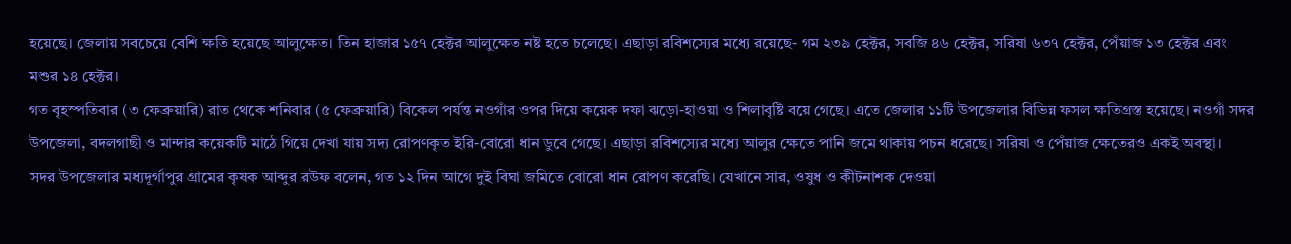হয়েছে। জেলায় সবচেয়ে বেশি ক্ষতি হয়েছে আলুক্ষেত। তিন হাজার ১৫৭ হেক্টর আলুক্ষেত নষ্ট হতে চলেছে। এছাড়া রবিশস্যের মধ্যে রয়েছে- গম ২৩৯ হেক্টর, সবজি ৪৬ হেক্টর, সরিষা ৬৩৭ হেক্টর, পেঁয়াজ ১৩ হেক্টর এবং মশুর ১৪ হেক্টর।
গত বৃহস্পতিবার (৩ ফেব্রুয়ারি) রাত থেকে শনিবার (৫ ফেব্রুয়ারি) বিকেল পর্যন্ত নওগাঁর ওপর দিয়ে কয়েক দফা ঝড়ো-হাওয়া ও শিলাবৃষ্টি বয়ে গেছে। এতে জেলার ১১টি উপজেলার বিভিন্ন ফসল ক্ষতিগ্রস্ত হয়েছে। নওগাঁ সদর উপজেলা, বদলগাছী ও মান্দার কয়েকটি মাঠে গিয়ে দেখা যায় সদ্য রোপণকৃত ইরি-বোরো ধান ডুবে গেছে। এছাড়া রবিশস্যের মধ্যে আলুর ক্ষেতে পানি জমে থাকায় পচন ধরেছে। সরিষা ও পেঁয়াজ ক্ষেতেরও একই অবস্থা।
সদর উপজেলার মধ্যদূর্গাপুর গ্রামের কৃষক আব্দুর রউফ বলেন, গত ১২ দিন আগে দুই বিঘা জমিতে বোরো ধান রোপণ করেছি। যেখানে সার, ওষুধ ও কীটনাশক দেওয়া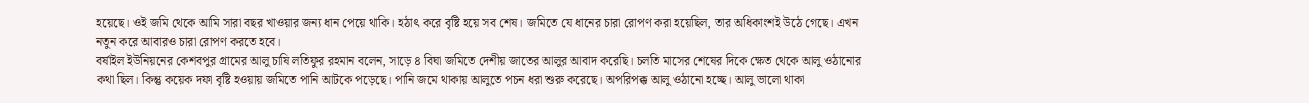হয়েছে। ওই জমি থেকে আমি সারা বছর খাওয়ার জন্য ধান পেয়ে থাকি। হঠাৎ করে বৃষ্টি হয়ে সব শেষ। জমিতে যে ধানের চারা রোপণ করা হয়েছিল, তার অধিকাংশই উঠে গেছে। এখন নতুন করে আবারও চারা রোপণ করতে হবে।
বর্ষাইল ইউনিয়নের কেশবপুর গ্রামের আলু চাষি লতিফুর রহমান বলেন, সাড়ে ৪ বিঘা জমিতে দেশীয় জাতের আলুর আবাদ করেছি। চলতি মাসের শেষের দিকে ক্ষেত থেকে আলু ওঠানোর কথা ছিল। কিন্তু কয়েক দফা বৃষ্টি হওয়ায় জমিতে পানি আটকে পড়েছে। পানি জমে থাকায় আলুতে পচন ধরা শুরু করেছে। অপরিপক্ক আলু ওঠানো হচ্ছে। আলু ভালো থাকা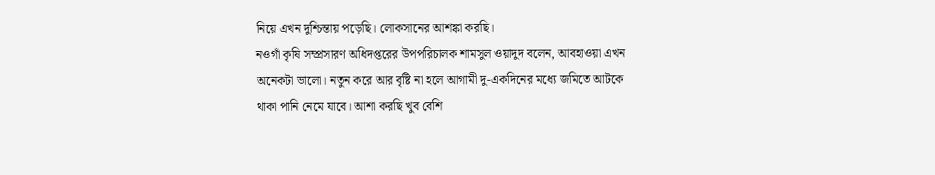নিয়ে এখন দুশ্চিন্তায় পড়েছি। লোকসানের আশঙ্কা করছি।
নওগাঁ কৃষি সম্প্রসারণ অধিদপ্তরের উপপরিচালক শামসুল ওয়াদুদ বলেন, আবহাওয়া এখন অনেকটা ভালো। নতুন করে আর বৃষ্টি না হলে আগামী দু-একদিনের মধ্যে জমিতে আটকে থাকা পানি নেমে যাবে। আশা করছি খুব বেশি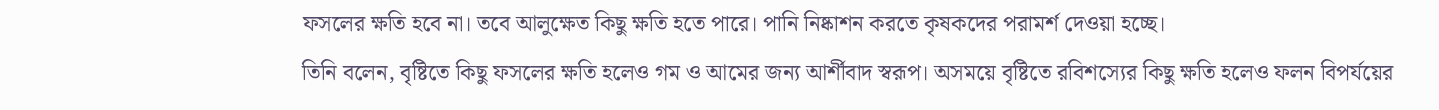ফসলের ক্ষতি হবে না। তবে আলুক্ষেত কিছু ক্ষতি হতে পারে। পানি নিষ্কাশন করতে কৃষকদের পরামর্শ দেওয়া হচ্ছে।
তিনি বলেন, বৃষ্টিতে কিছু ফসলের ক্ষতি হলেও গম ও আমের জন্য আর্শীবাদ স্বরূপ। অসময়ে বৃষ্টিতে রবিশস্যের কিছু ক্ষতি হলেও ফলন বিপর্যয়ের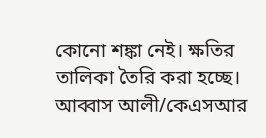কোনো শঙ্কা নেই। ক্ষতির তালিকা তৈরি করা হচ্ছে।
আব্বাস আলী/কেএসআর